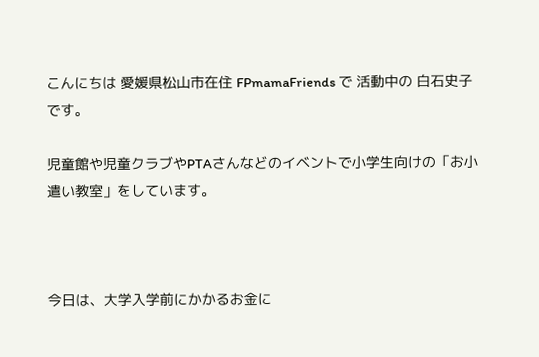こんにちは 愛媛県松山市在住 FPmamaFriends で 活動中の 白石史子です。

児童館や児童クラブやPTAさんなどのイベントで小学生向けの「お小遣い教室」をしています。



今日は、大学入学前にかかるお金に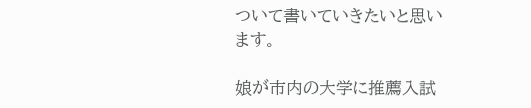ついて書いていきたいと思います。

娘が市内の大学に推薦入試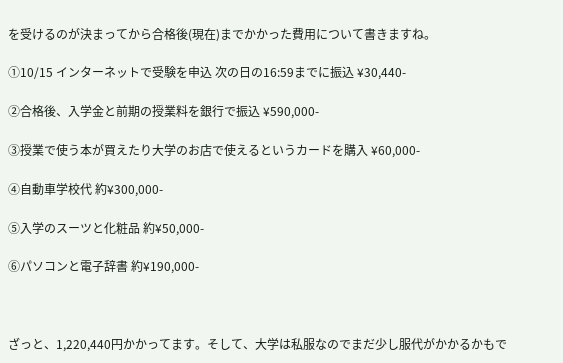を受けるのが決まってから合格後(現在)までかかった費用について書きますね。

①10/15 インターネットで受験を申込 次の日の16:59までに振込 ¥30,440-

②合格後、入学金と前期の授業料を銀行で振込 ¥590,000-

③授業で使う本が買えたり大学のお店で使えるというカードを購入 ¥60,000-

④自動車学校代 約¥300,000-

⑤入学のスーツと化粧品 約¥50,000-

⑥パソコンと電子辞書 約¥190,000-



ざっと、1,220,440円かかってます。そして、大学は私服なのでまだ少し服代がかかるかもで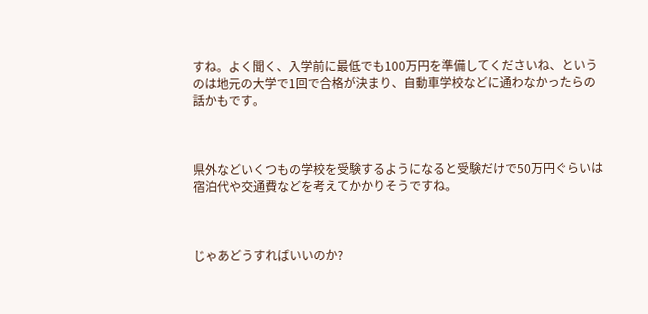すね。よく聞く、入学前に最低でも100万円を準備してくださいね、というのは地元の大学で1回で合格が決まり、自動車学校などに通わなかったらの話かもです。



県外などいくつもの学校を受験するようになると受験だけで50万円ぐらいは宿泊代や交通費などを考えてかかりそうですね。



じゃあどうすればいいのか?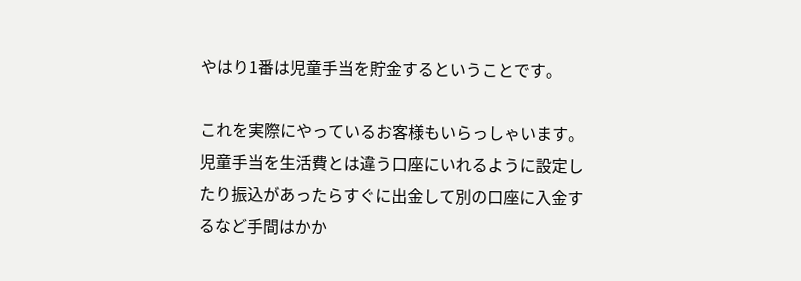やはり1番は児童手当を貯金するということです。

これを実際にやっているお客様もいらっしゃいます。児童手当を生活費とは違う口座にいれるように設定したり振込があったらすぐに出金して別の口座に入金するなど手間はかか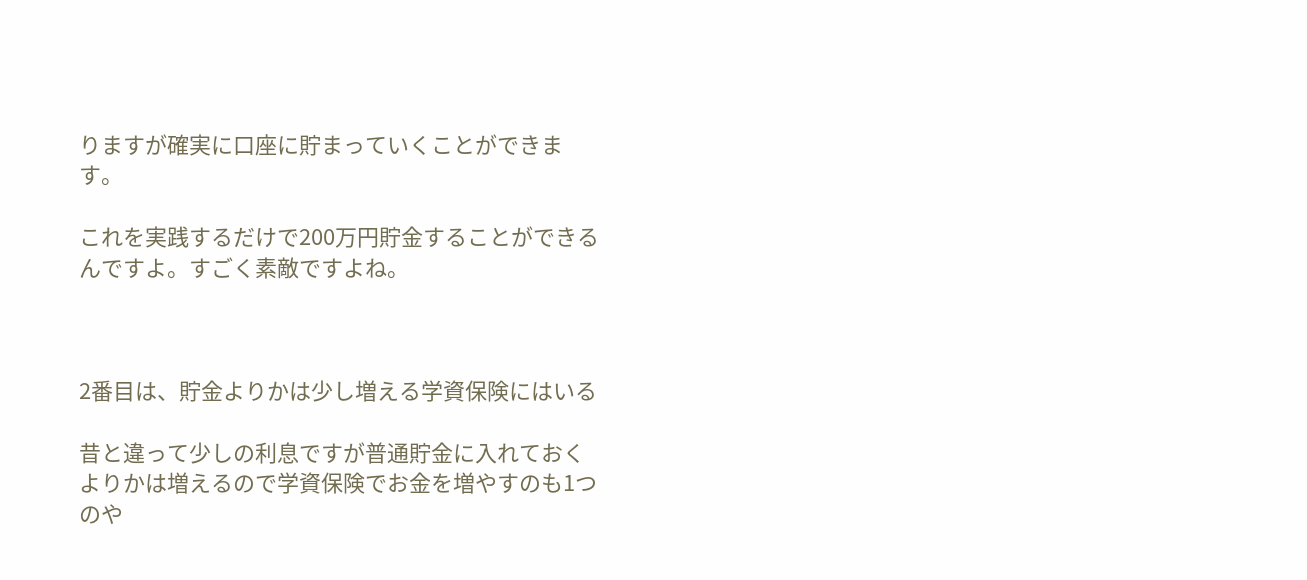りますが確実に口座に貯まっていくことができます。

これを実践するだけで200万円貯金することができるんですよ。すごく素敵ですよね。



2番目は、貯金よりかは少し増える学資保険にはいる

昔と違って少しの利息ですが普通貯金に入れておくよりかは増えるので学資保険でお金を増やすのも1つのや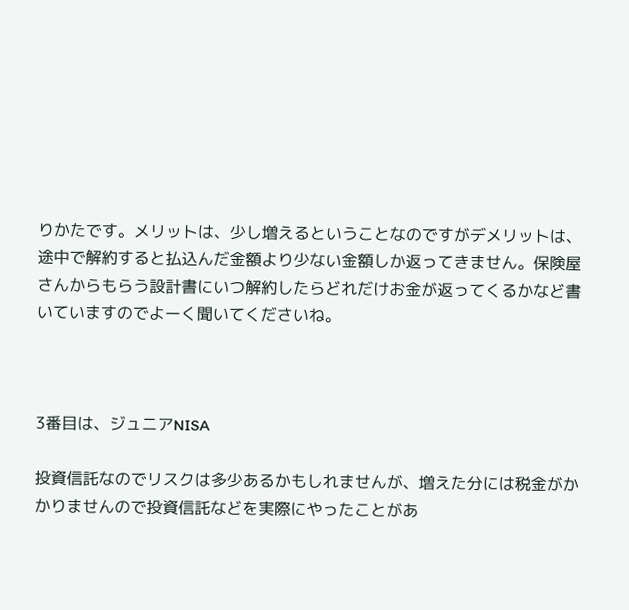りかたです。メリットは、少し増えるということなのですがデメリットは、途中で解約すると払込んだ金額より少ない金額しか返ってきません。保険屋さんからもらう設計書にいつ解約したらどれだけお金が返ってくるかなど書いていますのでよーく聞いてくださいね。



3番目は、ジュニアNISA

投資信託なのでリスクは多少あるかもしれませんが、増えた分には税金がかかりませんので投資信託などを実際にやったことがあ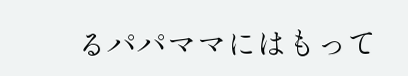るパパママにはもって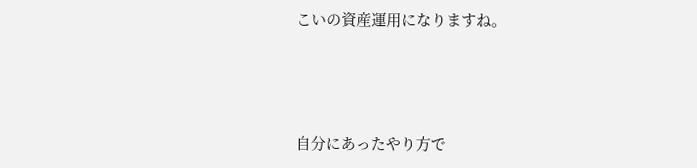こいの資産運用になりますね。



自分にあったやり方で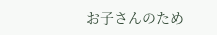お子さんのため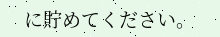に貯めてください。